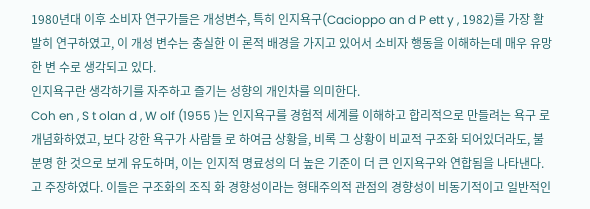1980년대 이후 소비자 연구가들은 개성변수, 특히 인지욕구(Cacioppo an d P ett y , 1982)를 가장 활발히 연구하였고, 이 개성 변수는 충실한 이 론적 배경을 가지고 있어서 소비자 행동을 이해하는데 매우 유망한 변 수로 생각되고 있다.
인지욕구란 생각하기를 자주하고 즐기는 성향의 개인차를 의미한다.
Coh en , S t olan d , W olf (1955 )는 인지욕구를 경험적 세계를 이해하고 합리적으로 만들려는 욕구 로 개념화하였고, 보다 강한 욕구가 사람들 로 하여금 상황을, 비록 그 상황이 비교적 구조화 되어있더라도, 불분명 한 것으로 보게 유도하며, 이는 인지적 명료성의 더 높은 기준이 더 큰 인지욕구와 연합됨을 나타낸다. 고 주장하였다. 이들은 구조화의 조직 화 경향성이라는 형태주의적 관점의 경향성이 비동기적이고 일반적인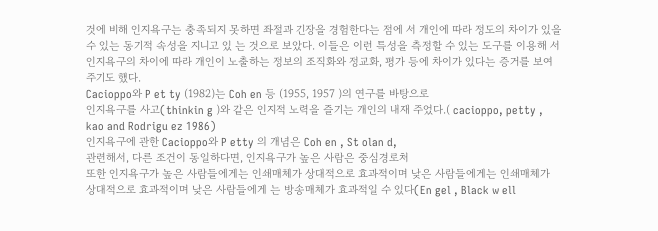것에 비해 인지욕구는 충족되지 못하면 좌절과 긴장을 경험한다는 점에 서 개인에 따라 정도의 차이가 있을 수 있는 동기적 속성을 지니고 있 는 것으로 보았다. 이들은 이런 특성을 측정할 수 있는 도구를 이용해 서 인지욕구의 차이에 따라 개인이 노출하는 정보의 조직화와 정교화, 평가 등에 차이가 있다는 증거를 보여주기도 했다.
Cacioppo와 P et ty (1982)는 Coh en 등 (1955, 1957 )의 연구를 바탕으로
인지욕구를 사고(thinkin g )와 같은 인지적 노력을 즐기는 개인의 내재 주었다.( cacioppo, petty , kao and Rodrigu ez 1986)
인지욕구에 관한 Cacioppo와 P etty 의 개념은 Coh en , St olan d,
관련해서, 다른 조건이 동일하다면, 인지욕구가 높은 사람은 중심경로처
또한 인지욕구가 높은 사람들에게는 인쇄매체가 상대적으로 효과적이며 낮은 사람들에게는 인쇄매체가 상대적으로 효과적이며 낮은 사람들에게 는 방송매체가 효과적일 수 있다(En gel , Black w ell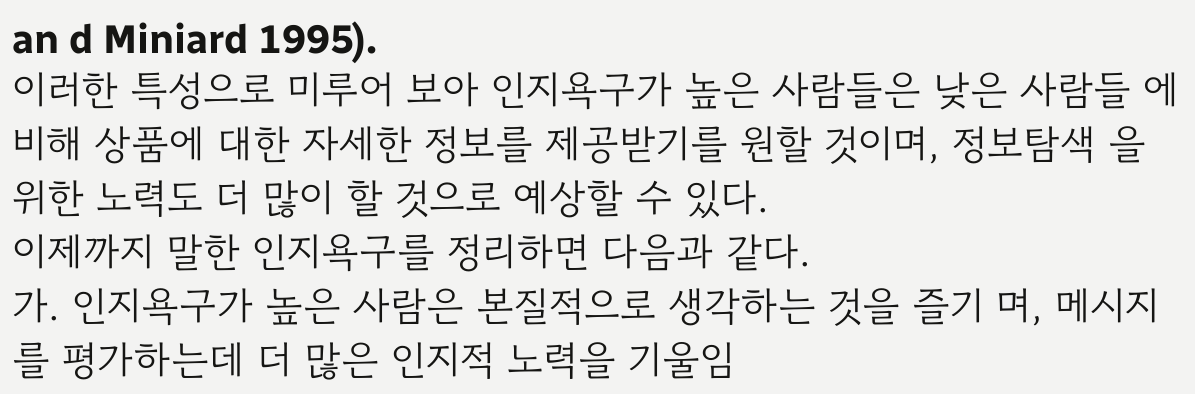an d Miniard 1995).
이러한 특성으로 미루어 보아 인지욕구가 높은 사람들은 낮은 사람들 에 비해 상품에 대한 자세한 정보를 제공받기를 원할 것이며, 정보탐색 을 위한 노력도 더 많이 할 것으로 예상할 수 있다.
이제까지 말한 인지욕구를 정리하면 다음과 같다.
가. 인지욕구가 높은 사람은 본질적으로 생각하는 것을 즐기 며, 메시지를 평가하는데 더 많은 인지적 노력을 기울임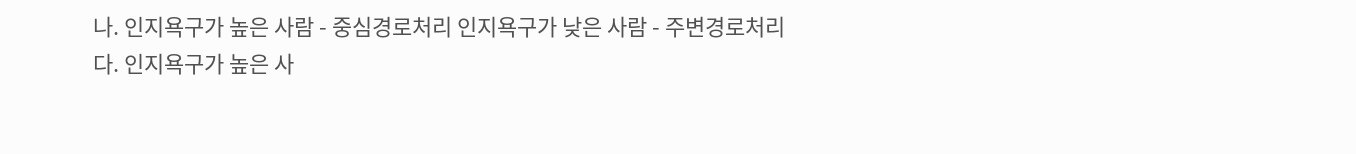나. 인지욕구가 높은 사람 - 중심경로처리 인지욕구가 낮은 사람 - 주변경로처리
다. 인지욕구가 높은 사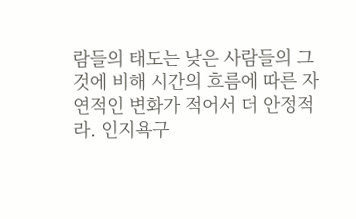람들의 태도는 낮은 사람들의 그것에 비해 시간의 흐름에 따른 자연적인 변화가 적어서 더 안정적
라. 인지욕구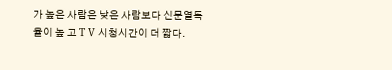가 높은 사람은 낮은 사람보다 신문열독율이 높 고 T V 시청시간이 더 짧다.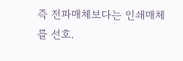즉 전파매체보다는 인쇄매체 를 선호.